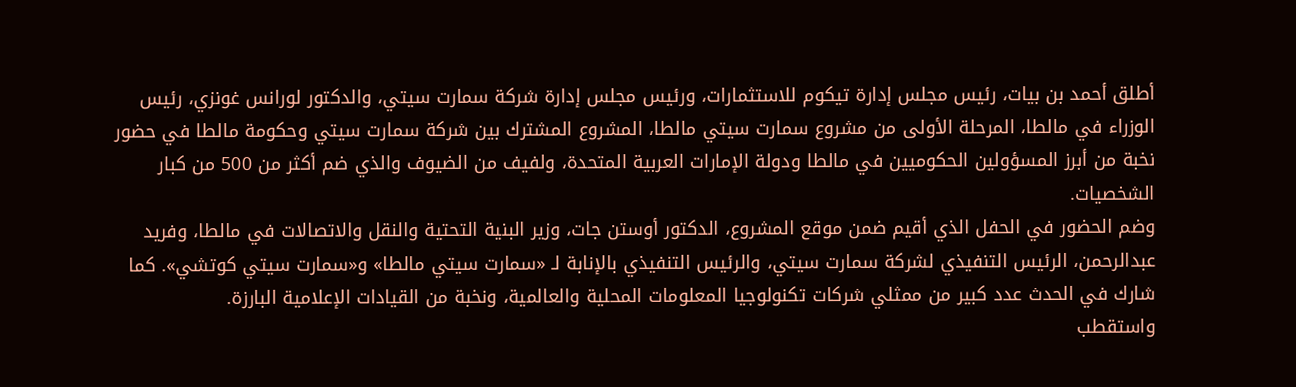أطلق أحمد بن بيات، رئيس مجلس إدارة تيكوم للاستثمارات، ورئيس مجلس إدارة شركة سمارت سيتي، والدكتور لورانس غونزي، رئيس الوزراء في مالطا، المرحلة الأولى من مشروع سمارت سيتي مالطا، المشروع المشترك بين شركة سمارت سيتي وحكومة مالطا في حضور نخبة من أبرز المسؤولين الحكوميين في مالطا ودولة الإمارات العربية المتحدة، ولفيف من الضيوف والذي ضم أكثر من 500 من كبار الشخصيات.
وضم الحضور في الحفل الذي أقيم ضمن موقع المشروع، الدكتور أوستن جات، وزير البنية التحتية والنقل والاتصالات في مالطا، وفريد عبدالرحمن، الرئيس التنفيذي لشركة سمارت سيتي، والرئيس التنفيذي بالإنابة لـ «سمارت سيتي مالطا» و«سمارت سيتي كوتشي». كما شارك في الحدث عدد كبير من ممثلي شركات تكنولوجيا المعلومات المحلية والعالمية، ونخبة من القيادات الإعلامية البارزة.
واستقطب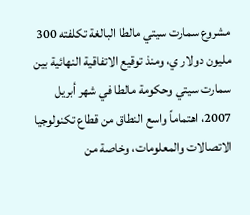مشروع سمارت سيتي مالطا البالغة تكلفته 300 مليون دولار ي، ومنذ توقيع الاتفاقية النهائية بين سمارت سيتي وحكومة مالطا في شهر أبريل 2007، اهتماماً واسع النطاق من قطاع تكنولوجيا الاتصالات والمعلومات، وخاصة من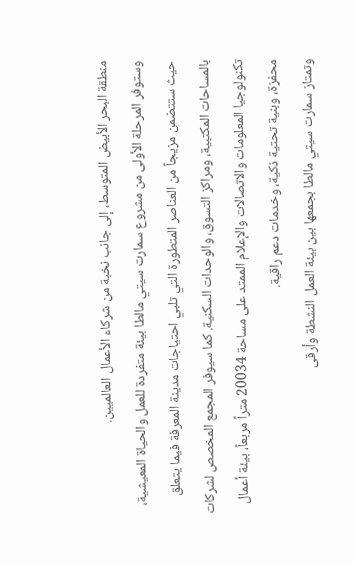منطقة البحر الأبيض المتوسط، إلى جانب نخبة من شركاء الأعمال العالميين.
وستوفر المرحلة الأولى من مشروع سمارت سيتي مالطا بيئة متفردة للعمل والحياة المعيشية، حيث ستتضمن مزيجاً من العناصر المتطورة التي تلبي احتياجات مدينة المعرفة فيما يتعلق بالمساحات المكتبية، ومراكز التسوق، والوحدات السكنية. كما سيوفر المجمع المخصص لشركات تكنولوجيا المعلومات والاتصالات والإعلام الممتد على مساحة 20034 متراً مربعاً، بيئة أعمال محفزة، وبنية تحتية ذكية، وخدمات دعم راقية.
وتمتاز سمارت سيتي مالطا بجمعها بين بيئة العمل النشطة وأرقى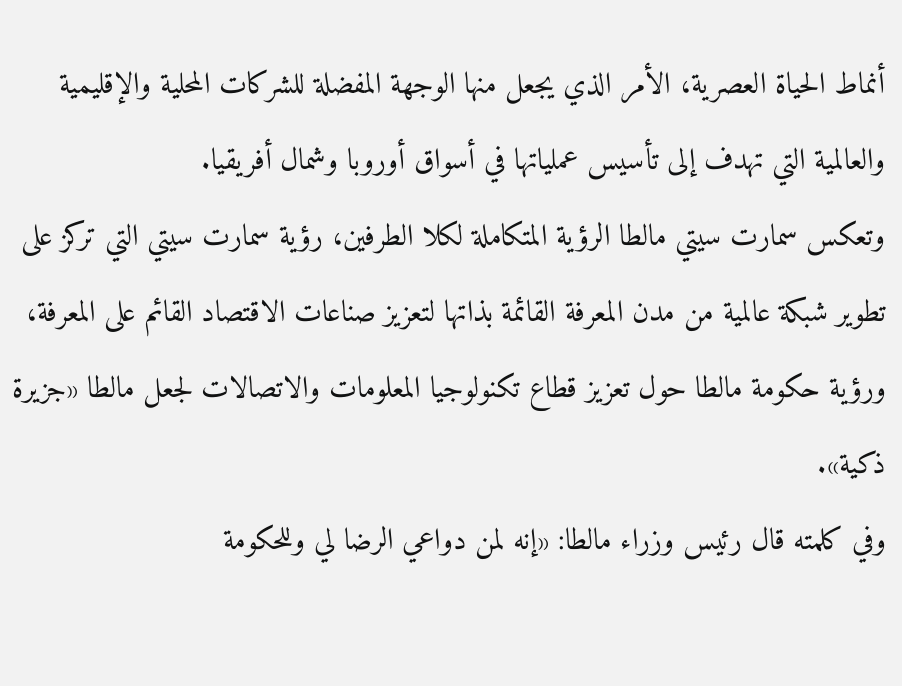أنماط الحياة العصرية، الأمر الذي يجعل منها الوجهة المفضلة للشركات المحلية والإقليمية والعالمية التي تهدف إلى تأسيس عملياتها في أسواق أوروبا وشمال أفريقيا.
وتعكس سمارت سيتي مالطا الرؤية المتكاملة لكلا الطرفين، رؤية سمارت سيتي التي تركز على تطوير شبكة عالمية من مدن المعرفة القائمة بذاتها لتعزيز صناعات الاقتصاد القائم على المعرفة، ورؤية حكومة مالطا حول تعزيز قطاع تكنولوجيا المعلومات والاتصالات لجعل مالطا «جزيرة ذكية».
وفي كلمته قال رئيس وزراء مالطا: «إنه لمن دواعي الرضا لي وللحكومة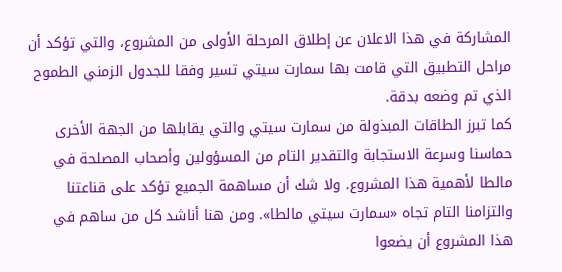المشاركة في هذا الاعلان عن إطلاق المرحلة الأولى من المشروع، والتي تؤكد أن مراحل التطبيق التي قامت بها سمارت سيتي تسير وفقا للجدول الزمني الطموح الذي تم وضعه بدقة.
كما تبرز الطاقات المبذولة من سمارت سيتي والتي يقابلها من الجهة الأخرى حماسنا وسرعة الاستجابة والتقدير التام من المسؤولين وأصحاب المصلحة في مالطا لأهمية هذا المشروع. ولا شك أن مساهمة الجميع تؤكد على قناعتنا والتزامنا التام تجاه «سمارت سيتي مالطا». ومن هنا أناشد كل من ساهم في هذا المشروع أن يضعوا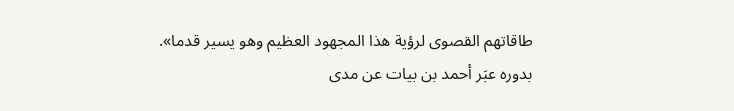طاقاتهم القصوى لرؤية هذا المجهود العظيم وهو يسير قدما».
بدوره عبَر أحمد بن بيات عن مدى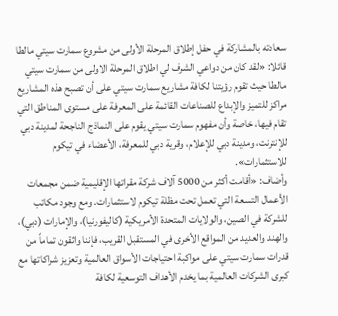سعادته بالمشاركة في حفل إطلاق المرحلة الأولى من مشروع سمارت سيتي مالطا قائلا: «لقد كان من دواعي الشرف لي اطلاق المرحلة الاولى من سمارت سيتي مالطا حيث تقوم رؤيتنا لكافة مشاريع سمارت سيتي على أن تصبح هذه المشاريع مراكز للتميز والإبداع للصناعات القائمة على المعرفة على مستوى المناطق التي تقام فيها، خاصة وأن مفهوم سمارت سيتي يقوم على النماذج الناجحة لمدينة دبي للإنترنت، ومدينة دبي للإعلام، وقرية دبي للمعرفة، الأعضاء في تيكوم للاستثمارات».
وأضاف: «أقامت أكثر من 5000 آلاف شركة مقراتها الإقليمية ضمن مجمعات الأعمال التسعة التي تعمل تحت مظلة تيكوم لاستثمارات. ومع وجود مكاتب للشركة في الصين، والولايات المتحدة الأمريكية (كاليفورنيا)، والإمارات (دبي)، والهند والعديد من المواقع الأخرى في المستقبل القريب، فإننا واثقون تماماً من قدرات سمارت سيتي على مواكبة احتياجات الأسواق العالمية وتعزيز شراكاتها مع كبرى الشركات العالمية بما يخدم الأهداف التوسعية لكافة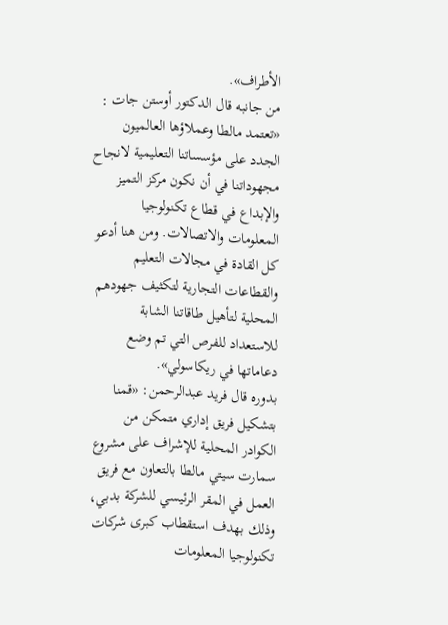الأطراف».
من جانبه قال الدكتور أوستن جات : «تعتمد مالطا وعملاؤها العالميون الجدد على مؤسساتنا التعليمية لانجاح مجهوداتنا في أن نكون مركز التميز والإبداع في قطاع تكنولوجيا المعلومات والاتصالات. ومن هنا أدعو كل القادة في مجالات التعليم والقطاعات التجارية لتكثيف جهودهم المحلية لتأهيل طاقاتنا الشابة للاستعداد للفرص التي تم وضع دعاماتها في ريكاسولي».
بدوره قال فريد عبدالرحمن: «قمنا بتشكيل فريق إداري متمكن من الكوادر المحلية للإشراف على مشروع سمارت سيتي مالطا بالتعاون مع فريق العمل في المقر الرئيسي للشركة بدبي، وذلك بهدف استقطاب كبرى شركات تكنولوجيا المعلومات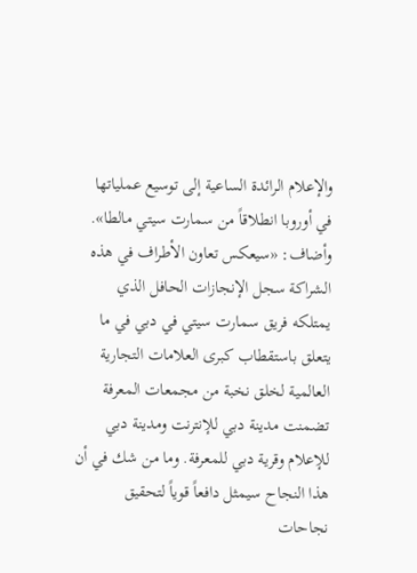والإعلام الرائدة الساعية إلى توسيع عملياتها في أوروبا انطلاقاً من سمارت سيتي مالطا».
وأضاف: «سيعكس تعاون الأطراف في هذه الشراكة سجل الإنجازات الحافل الذي يمتلكه فريق سمارت سيتي في دبي في ما يتعلق باستقطاب كبرى العلامات التجارية العالمية لخلق نخبة من مجمعات المعرفة تضمنت مدينة دبي للإنترنت ومدينة دبي للإعلام وقرية دبي للمعرفة. وما من شك في أن هذا النجاح سيمثل دافعاً قوياً لتحقيق نجاحات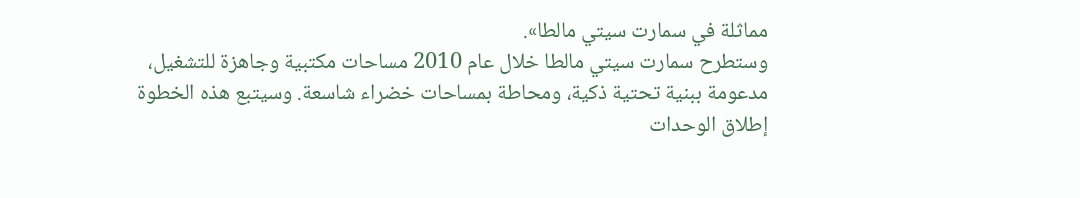مماثلة في سمارت سيتي مالطا».
وستطرح سمارت سيتي مالطا خلال عام 2010 مساحات مكتبية وجاهزة للتشغيل، مدعومة ببنية تحتية ذكية، ومحاطة بمساحات خضراء شاسعة. وسيتبع هذه الخطوة إطلاق الوحدات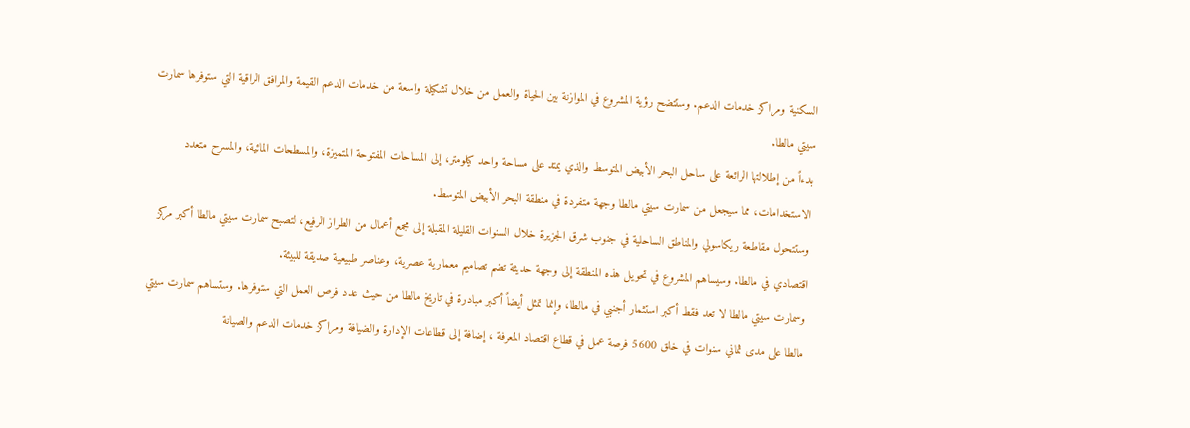السكنية ومراكز خدمات الدعم. وستتضح رؤية المشروع في الموازنة بين الحياة والعمل من خلال تشكيلة واسعة من خدمات الدعم القيمة والمرافق الراقية التي ستوفرها سمارت سيتي مالطا.
بدءاً من إطلالتها الرائعة على ساحل البحر الأبيض المتوسط والذي يمتد على مساحة واحد كيلومتر، إلى المساحات المفتوحة المتميزة، والمسطحات المائية، والمسرح متعدد الاستخدامات، مما سيجعل من سمارت سيتي مالطا وجهة متفردة في منطقة البحر الأبيض المتوسط.
وستتحول مقاطعة ريكاسولي والمناطق الساحلية في جنوب شرق الجزيرة خلال السنوات القليلة المقبلة إلى مجمع أعمال من الطراز الرفيع، لتصبح سمارت سيتي مالطا أكبر مركز اقتصادي في مالطا. وسيساهم المشروع في تحويل هذه المنطقة إلى وجهة حديثة تضم تصاميم معمارية عصرية، وعناصر طبيعية صديقة للبيئة.
وسمارت سيتي مالطا لا تعد فقط أكبر استثمار أجنبي في مالطا، وإنما تمثل أيضاً أكبر مبادرة في تاريخ مالطا من حيث عدد فرص العمل التي ستوفرها. وستساهم سمارت سيتي مالطا على مدى ثماني سنوات في خلق 5600 فرصة عمل في قطاع اقتصاد المعرفة ، إضافة إلى قطاعات الإدارة والضيافة ومراكز خدمات الدعم والصيانة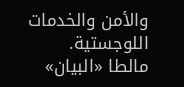والأمن والخدمات اللوجستية.
مالطا «البيان»